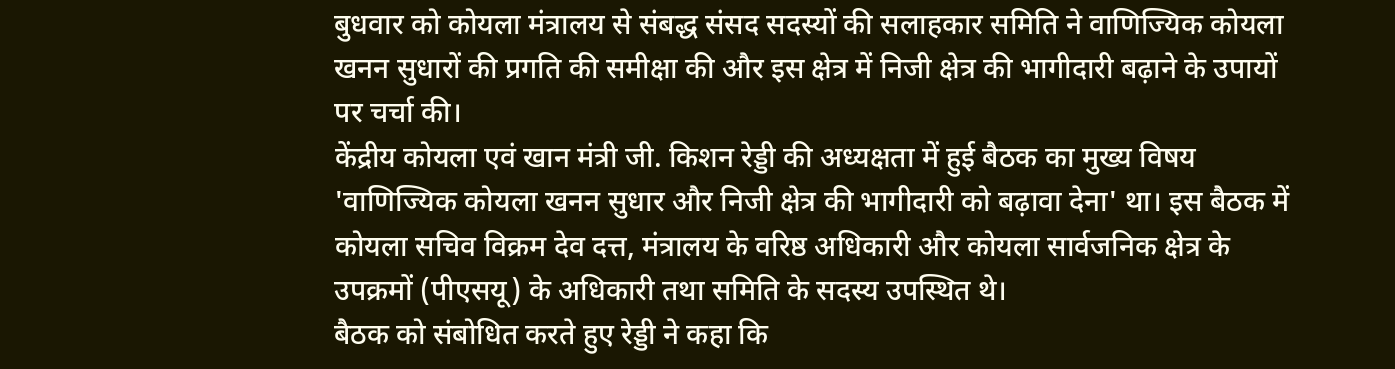बुधवार को कोयला मंत्रालय से संबद्ध संसद सदस्यों की सलाहकार समिति ने वाणिज्यिक कोयला खनन सुधारों की प्रगति की समीक्षा की और इस क्षेत्र में निजी क्षेत्र की भागीदारी बढ़ाने के उपायों पर चर्चा की।
केंद्रीय कोयला एवं खान मंत्री जी. किशन रेड्डी की अध्यक्षता में हुई बैठक का मुख्य विषय 'वाणिज्यिक कोयला खनन सुधार और निजी क्षेत्र की भागीदारी को बढ़ावा देना' था। इस बैठक में कोयला सचिव विक्रम देव दत्त, मंत्रालय के वरिष्ठ अधिकारी और कोयला सार्वजनिक क्षेत्र के उपक्रमों (पीएसयू) के अधिकारी तथा समिति के सदस्य उपस्थित थे।
बैठक को संबोधित करते हुए रेड्डी ने कहा कि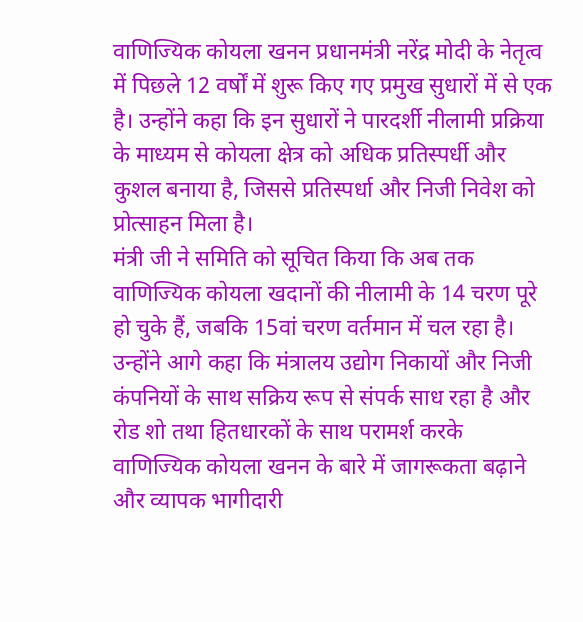वाणिज्यिक कोयला खनन प्रधानमंत्री नरेंद्र मोदी के नेतृत्व में पिछले 12 वर्षों में शुरू किए गए प्रमुख सुधारों में से एक है। उन्होंने कहा कि इन सुधारों ने पारदर्शी नीलामी प्रक्रिया के माध्यम से कोयला क्षेत्र को अधिक प्रतिस्पर्धी और कुशल बनाया है, जिससे प्रतिस्पर्धा और निजी निवेश को प्रोत्साहन मिला है।
मंत्री जी ने समिति को सूचित किया कि अब तक वाणिज्यिक कोयला खदानों की नीलामी के 14 चरण पूरे हो चुके हैं, जबकि 15वां चरण वर्तमान में चल रहा है। उन्होंने आगे कहा कि मंत्रालय उद्योग निकायों और निजी कंपनियों के साथ सक्रिय रूप से संपर्क साध रहा है और रोड शो तथा हितधारकों के साथ परामर्श करके वाणिज्यिक कोयला खनन के बारे में जागरूकता बढ़ाने और व्यापक भागीदारी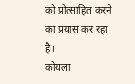को प्रोत्साहित करने का प्रयास कर रहा है।
कोयला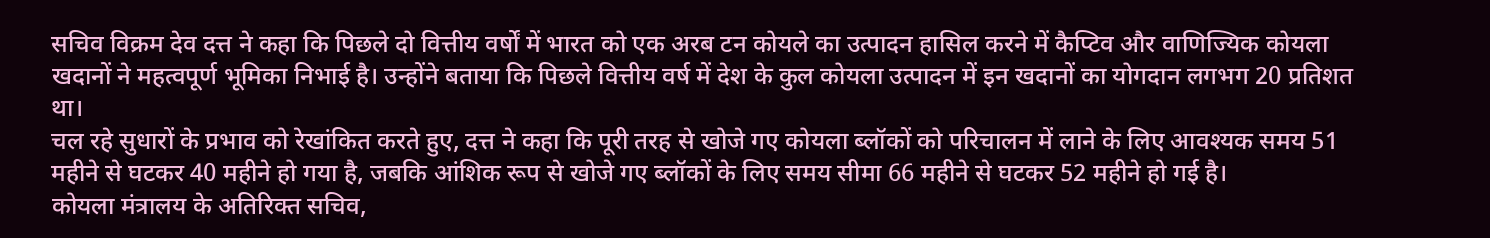सचिव विक्रम देव दत्त ने कहा कि पिछले दो वित्तीय वर्षों में भारत को एक अरब टन कोयले का उत्पादन हासिल करने में कैप्टिव और वाणिज्यिक कोयला खदानों ने महत्वपूर्ण भूमिका निभाई है। उन्होंने बताया कि पिछले वित्तीय वर्ष में देश के कुल कोयला उत्पादन में इन खदानों का योगदान लगभग 20 प्रतिशत था।
चल रहे सुधारों के प्रभाव को रेखांकित करते हुए, दत्त ने कहा कि पूरी तरह से खोजे गए कोयला ब्लॉकों को परिचालन में लाने के लिए आवश्यक समय 51 महीने से घटकर 40 महीने हो गया है, जबकि आंशिक रूप से खोजे गए ब्लॉकों के लिए समय सीमा 66 महीने से घटकर 52 महीने हो गई है।
कोयला मंत्रालय के अतिरिक्त सचिव,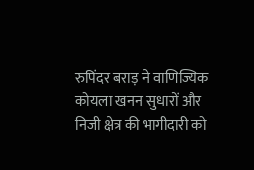रुपिंदर बराड़ ने वाणिज्यिक कोयला खनन सुधारों और निजी क्षेत्र की भागीदारी को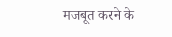मजबूत करने के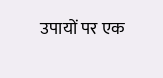उपायों पर एक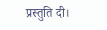प्रस्तुति दी।